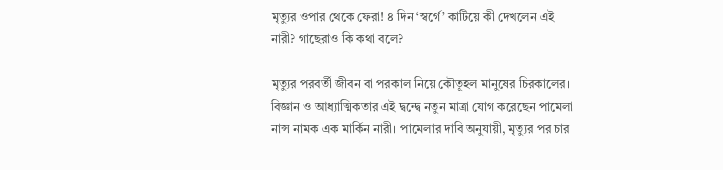মৃত্যুর ওপার থেকে ফেরা! ৪ দিন ‘স্বর্গে’ কাটিয়ে কী দেখলেন এই নারী? গাছেরাও কি কথা বলে?

মৃত্যুর পরবর্তী জীবন বা পরকাল নিয়ে কৌতূহল মানুষের চিরকালের। বিজ্ঞান ও আধ্যাত্মিকতার এই দ্বন্দ্বে নতুন মাত্রা যোগ করেছেন পামেলা নান্স নামক এক মার্কিন নারী। পামেলার দাবি অনুযায়ী, মৃত্যুর পর চার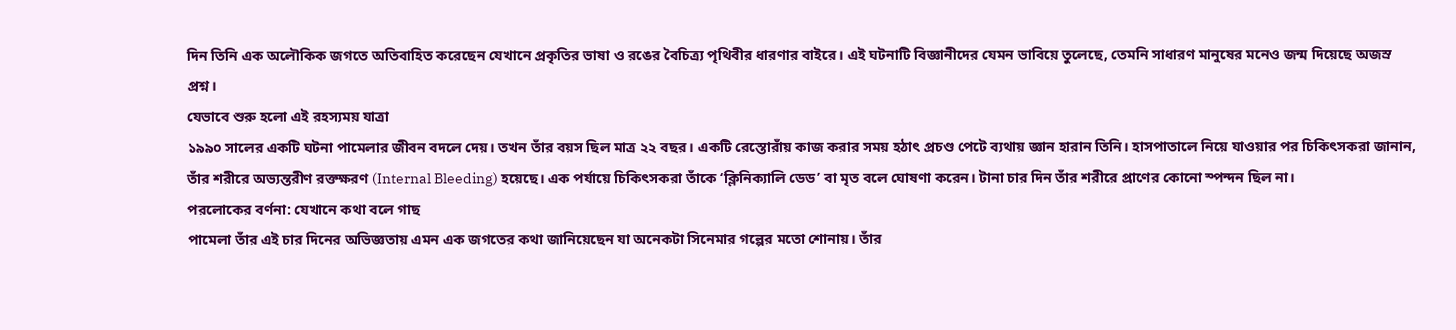দিন তিনি এক অলৌকিক জগতে অতিবাহিত করেছেন যেখানে প্রকৃতির ভাষা ও রঙের বৈচিত্র্য পৃথিবীর ধারণার বাইরে। এই ঘটনাটি বিজ্ঞানীদের যেমন ভাবিয়ে তুলেছে, তেমনি সাধারণ মানুষের মনেও জন্ম দিয়েছে অজস্র প্রশ্ন।
যেভাবে শুরু হলো এই রহস্যময় যাত্রা
১৯৯০ সালের একটি ঘটনা পামেলার জীবন বদলে দেয়। তখন তাঁর বয়স ছিল মাত্র ২২ বছর। একটি রেস্তোরাঁয় কাজ করার সময় হঠাৎ প্রচণ্ড পেটে ব্যথায় জ্ঞান হারান তিনি। হাসপাতালে নিয়ে যাওয়ার পর চিকিৎসকরা জানান, তাঁর শরীরে অভ্যন্তরীণ রক্তক্ষরণ (Internal Bleeding) হয়েছে। এক পর্যায়ে চিকিৎসকরা তাঁকে ‘ক্লিনিক্যালি ডেড’ বা মৃত বলে ঘোষণা করেন। টানা চার দিন তাঁর শরীরে প্রাণের কোনো স্পন্দন ছিল না।
পরলোকের বর্ণনা: যেখানে কথা বলে গাছ
পামেলা তাঁর এই চার দিনের অভিজ্ঞতায় এমন এক জগতের কথা জানিয়েছেন যা অনেকটা সিনেমার গল্পের মতো শোনায়। তাঁর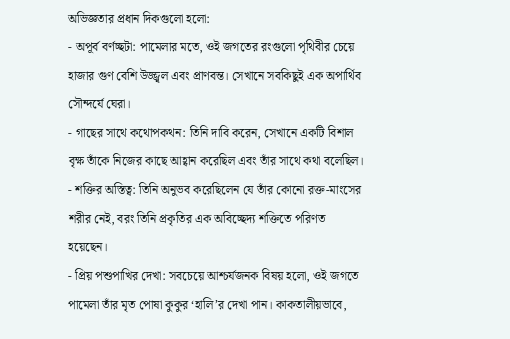অভিজ্ঞতার প্রধান দিকগুলো হলো:
- অপূর্ব বর্ণচ্ছটা: পামেলার মতে, ওই জগতের রংগুলো পৃথিবীর চেয়ে হাজার গুণ বেশি উজ্জ্বল এবং প্রাণবন্ত। সেখানে সবকিছুই এক অপার্থিব সৌন্দর্যে ঘেরা।
- গাছের সাথে কথোপকথন: তিনি দাবি করেন, সেখানে একটি বিশাল বৃক্ষ তাঁকে নিজের কাছে আহ্বান করেছিল এবং তাঁর সাথে কথা বলেছিল।
- শক্তির অস্তিত্ব: তিনি অনুভব করেছিলেন যে তাঁর কোনো রক্ত-মাংসের শরীর নেই, বরং তিনি প্রকৃতির এক অবিচ্ছেদ্য শক্তিতে পরিণত হয়েছেন।
- প্রিয় পশুপাখির দেখা: সবচেয়ে আশ্চর্যজনক বিষয় হলো, ওই জগতে পামেলা তাঁর মৃত পোষা কুকুর ‘হালি’র দেখা পান। কাকতালীয়ভাবে,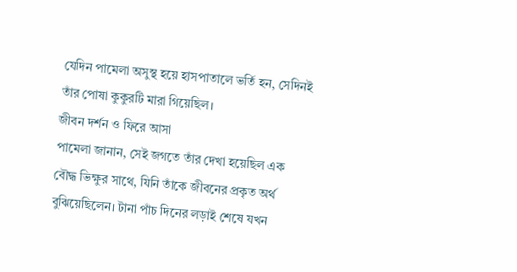যেদিন পামেলা অসুস্থ হয়ে হাসপাতালে ভর্তি হন, সেদিনই তাঁর পোষা কুকুরটি মারা গিয়েছিল।
জীবন দর্শন ও ফিরে আসা
পামেলা জানান, সেই জগতে তাঁর দেখা হয়েছিল এক বৌদ্ধ ভিক্ষুর সাথে, যিনি তাঁকে জীবনের প্রকৃত অর্থ বুঝিয়েছিলেন। টানা পাঁচ দিনের লড়াই শেষে যখন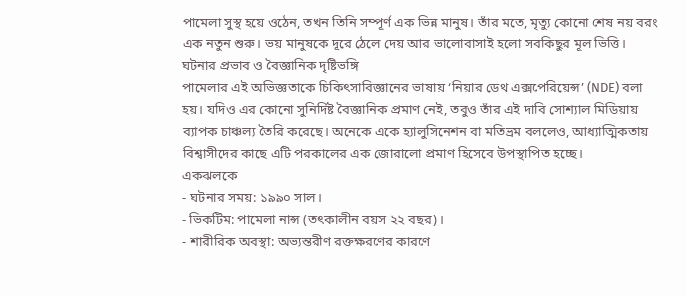পামেলা সুস্থ হয়ে ওঠেন, তখন তিনি সম্পূর্ণ এক ভিন্ন মানুষ। তাঁর মতে, মৃত্যু কোনো শেষ নয় বরং এক নতুন শুরু। ভয় মানুষকে দূরে ঠেলে দেয় আর ভালোবাসাই হলো সবকিছুর মূল ভিত্তি।
ঘটনার প্রভাব ও বৈজ্ঞানিক দৃষ্টিভঙ্গি
পামেলার এই অভিজ্ঞতাকে চিকিৎসাবিজ্ঞানের ভাষায় ‘নিয়ার ডেথ এক্সপেরিয়েন্স’ (NDE) বলা হয়। যদিও এর কোনো সুনির্দিষ্ট বৈজ্ঞানিক প্রমাণ নেই, তবুও তাঁর এই দাবি সোশ্যাল মিডিয়ায় ব্যাপক চাঞ্চল্য তৈরি করেছে। অনেকে একে হ্যালুসিনেশন বা মতিভ্রম বললেও, আধ্যাত্মিকতায় বিশ্বাসীদের কাছে এটি পরকালের এক জোরালো প্রমাণ হিসেবে উপস্থাপিত হচ্ছে।
একঝলকে
- ঘটনার সময়: ১৯৯০ সাল।
- ভিকটিম: পামেলা নান্স (তৎকালীন বয়স ২২ বছর)।
- শারীরিক অবস্থা: অভ্যন্তরীণ রক্তক্ষরণের কারণে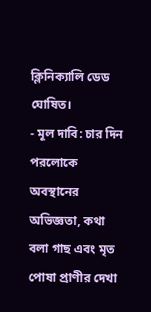ক্লিনিক্যালি ডেড ঘোষিত।
- মূল দাবি: চার দিন পরলোকে অবস্থানের অভিজ্ঞতা, কথা বলা গাছ এবং মৃত পোষা প্রাণীর দেখা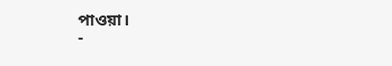পাওয়া।
-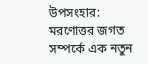উপসংহার: মরণোত্তর জগত সম্পর্কে এক নতুন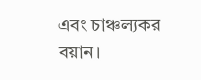এবং চাঞ্চল্যকর বয়ান।